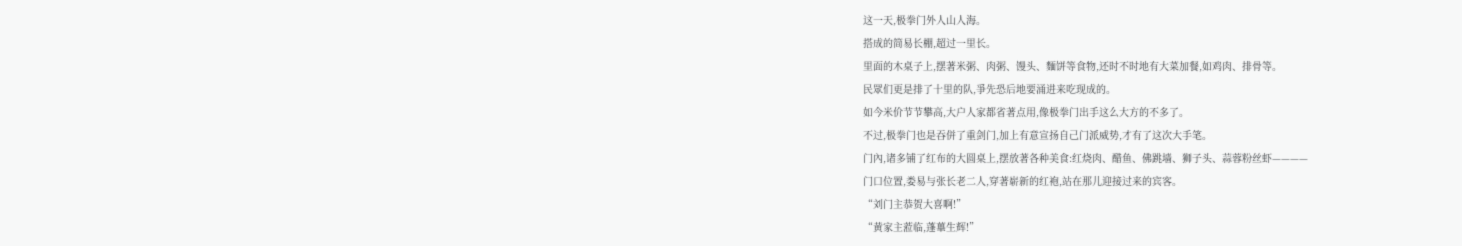这一天,极拳门外人山人海。
搭成的简易长棚,超过一里长。
里面的木桌子上,摆著米粥、肉粥、馒头、麵饼等食物,还时不时地有大菜加餐,如鸡肉、排骨等。
民眾们更是排了十里的队,爭先恐后地要涌进来吃现成的。
如今米价节节攀高,大户人家都省著点用,像极拳门出手这么大方的不多了。
不过,极拳门也是吞併了重剑门,加上有意宣扬自己门派威势,才有了这次大手笔。
门內,诸多铺了红布的大圆桌上,摆放著各种美食:红烧肉、醋鱼、佛跳墙、狮子头、蒜蓉粉丝虾————
门口位置,娄易与张长老二人,穿著崭新的红袍,站在那儿迎接过来的宾客。
“刘门主恭贺大喜啊!”
“黄家主蒞临,蓬蓽生辉!”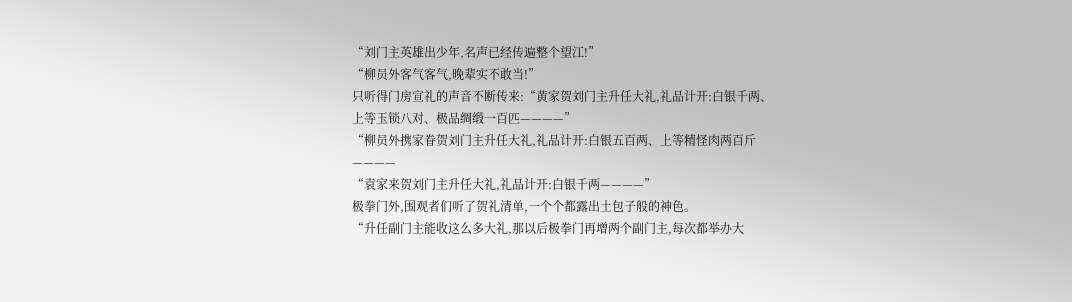“刘门主英雄出少年,名声已经传遍整个望江!”
“柳员外客气客气,晚辈实不敢当!”
只听得门房宣礼的声音不断传来:“黄家贺刘门主升任大礼,礼品计开:白银千两、上等玉锁八对、极品绸缎一百匹————”
“柳员外携家眷贺刘门主升任大礼,礼品计开:白银五百两、上等精怪肉两百斤————
“袁家来贺刘门主升任大礼,礼品计开:白银千两————”
极拳门外,围观者们听了贺礼清单,一个个都露出土包子般的神色。
“升任副门主能收这么多大礼,那以后极拳门再增两个副门主,每次都举办大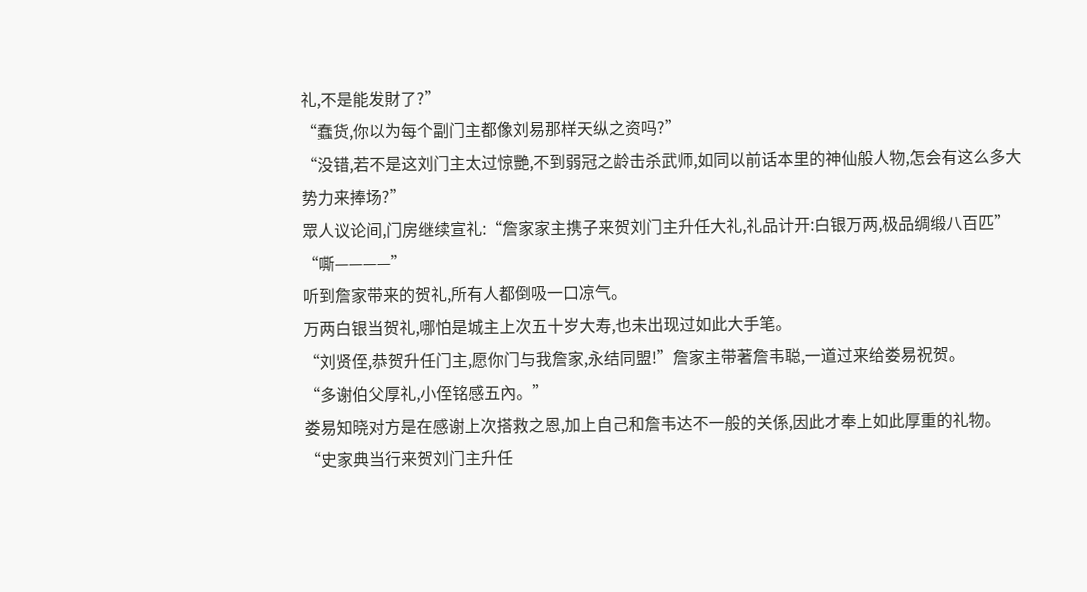礼,不是能发財了?”
“蠢货,你以为每个副门主都像刘易那样天纵之资吗?”
“没错,若不是这刘门主太过惊艷,不到弱冠之龄击杀武师,如同以前话本里的神仙般人物,怎会有这么多大势力来捧场?”
眾人议论间,门房继续宣礼:“詹家家主携子来贺刘门主升任大礼,礼品计开:白银万两,极品绸缎八百匹”
“嘶————”
听到詹家带来的贺礼,所有人都倒吸一口凉气。
万两白银当贺礼,哪怕是城主上次五十岁大寿,也未出现过如此大手笔。
“刘贤侄,恭贺升任门主,愿你门与我詹家,永结同盟!”詹家主带著詹韦聪,一道过来给娄易祝贺。
“多谢伯父厚礼,小侄铭感五內。”
娄易知晓对方是在感谢上次搭救之恩,加上自己和詹韦达不一般的关係,因此才奉上如此厚重的礼物。
“史家典当行来贺刘门主升任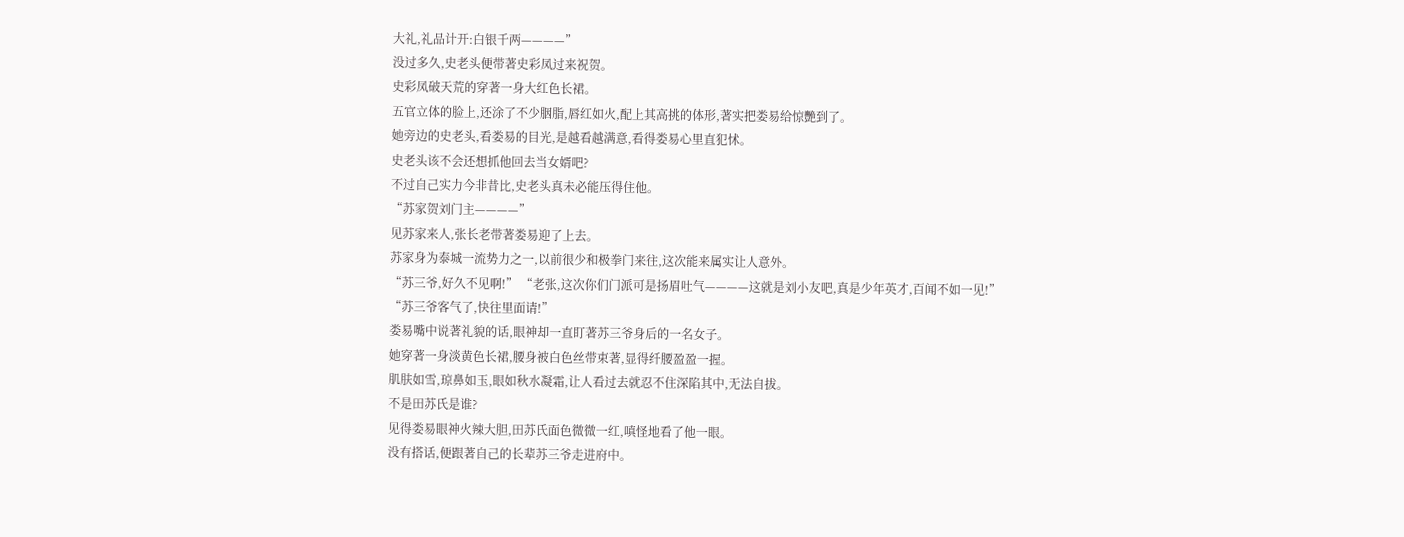大礼,礼品计开:白银千两————”
没过多久,史老头便带著史彩凤过来祝贺。
史彩凤破天荒的穿著一身大红色长裙。
五官立体的脸上,还涂了不少胭脂,唇红如火,配上其高挑的体形,著实把娄易给惊艷到了。
她旁边的史老头,看娄易的目光,是越看越满意,看得娄易心里直犯怵。
史老头该不会还想抓他回去当女婿吧?
不过自己实力今非昔比,史老头真未必能压得住他。
“苏家贺刘门主————”
见苏家来人,张长老带著娄易迎了上去。
苏家身为泰城一流势力之一,以前很少和极拳门来往,这次能来属实让人意外。
“苏三爷,好久不见啊!” “老张,这次你们门派可是扬眉吐气————这就是刘小友吧,真是少年英才,百闻不如一见!”
“苏三爷客气了,快往里面请!”
娄易嘴中说著礼貌的话,眼神却一直盯著苏三爷身后的一名女子。
她穿著一身淡黄色长裙,腰身被白色丝带束著,显得纤腰盈盈一握。
肌肤如雪,琼鼻如玉,眼如秋水凝霜,让人看过去就忍不住深陷其中,无法自拔。
不是田苏氏是谁?
见得娄易眼神火辣大胆,田苏氏面色微微一红,嗔怪地看了他一眼。
没有搭话,便跟著自己的长辈苏三爷走进府中。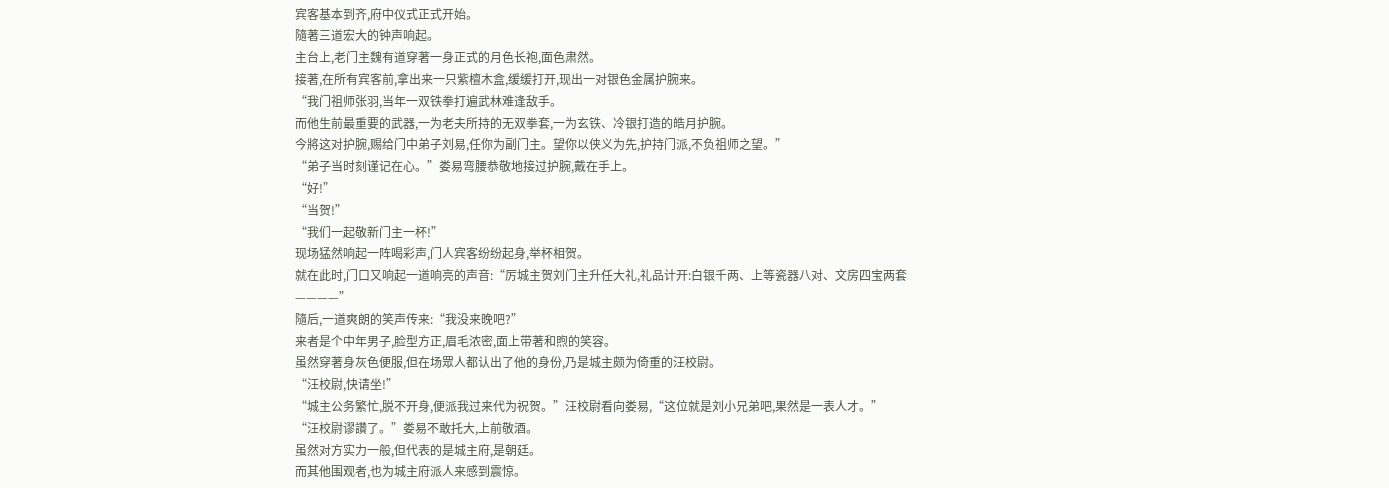宾客基本到齐,府中仪式正式开始。
隨著三道宏大的钟声响起。
主台上,老门主魏有道穿著一身正式的月色长袍,面色肃然。
接著,在所有宾客前,拿出来一只紫檀木盒,缓缓打开,现出一对银色金属护腕来。
“我门祖师张羽,当年一双铁拳打遍武林难逢敌手。
而他生前最重要的武器,一为老夫所持的无双拳套,一为玄铁、冷银打造的皓月护腕。
今將这对护腕,赐给门中弟子刘易,任你为副门主。望你以侠义为先,护持门派,不负祖师之望。”
“弟子当时刻谨记在心。”娄易弯腰恭敬地接过护腕,戴在手上。
“好!”
“当贺!”
“我们一起敬新门主一杯!”
现场猛然响起一阵喝彩声,门人宾客纷纷起身,举杯相贺。
就在此时,门口又响起一道响亮的声音:“厉城主贺刘门主升任大礼,礼品计开:白银千两、上等瓷器八对、文房四宝两套————”
隨后,一道爽朗的笑声传来:“我没来晚吧?”
来者是个中年男子,脸型方正,眉毛浓密,面上带著和煦的笑容。
虽然穿著身灰色便服,但在场眾人都认出了他的身份,乃是城主颇为倚重的汪校尉。
“汪校尉,快请坐!”
“城主公务繁忙,脱不开身,便派我过来代为祝贺。”汪校尉看向娄易,“这位就是刘小兄弟吧,果然是一表人才。”
“汪校尉谬讚了。”娄易不敢托大,上前敬酒。
虽然对方实力一般,但代表的是城主府,是朝廷。
而其他围观者,也为城主府派人来感到震惊。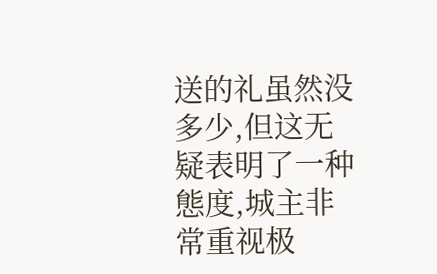送的礼虽然没多少,但这无疑表明了一种態度,城主非常重视极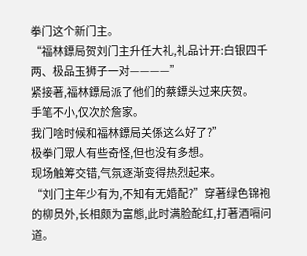拳门这个新门主。
“福林鏢局贺刘门主升任大礼,礼品计开:白银四千两、极品玉狮子一对————”
紧接著,福林鏢局派了他们的蔡鏢头过来庆贺。
手笔不小,仅次於詹家。
我门啥时候和福林鏢局关係这么好了?”
极拳门眾人有些奇怪,但也没有多想。
现场触筹交错,气氛逐渐变得热烈起来。
“刘门主年少有为,不知有无婚配?”穿著绿色锦袍的柳员外,长相颇为富態,此时满脸酡红,打著酒嗝问道。